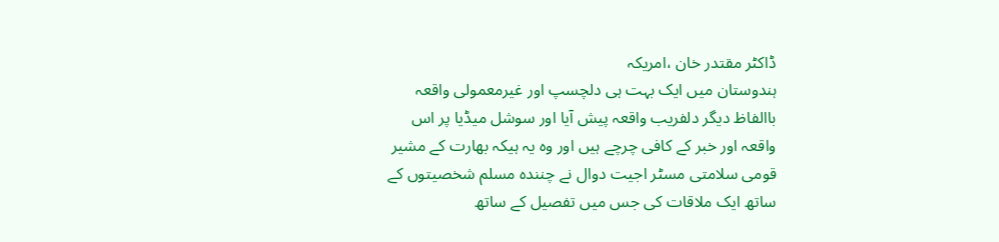ڈاکٹر مقتدر خان ،امریکہ
ہندوستان میں ایک بہت ہی دلچسپ اور غیرمعمولی واقعہ باالفاظ دیگر دلفریب واقعہ پیش آیا اور سوشل میڈیا پر اس واقعہ اور خبر کے کافی چرچے ہیں اور وہ یہ ہیکہ بھارت کے مشیر قومی سلامتی مسٹر اجیت دوال نے چنندہ مسلم شخصیتوں کے ساتھ ایک ملاقات کی جس میں تفصیل کے ساتھ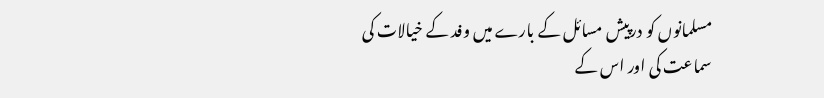مسلمانوں کو درپیش مسائل کے بارے میں وفد کے خیالات کی سماعت کی اور اس کے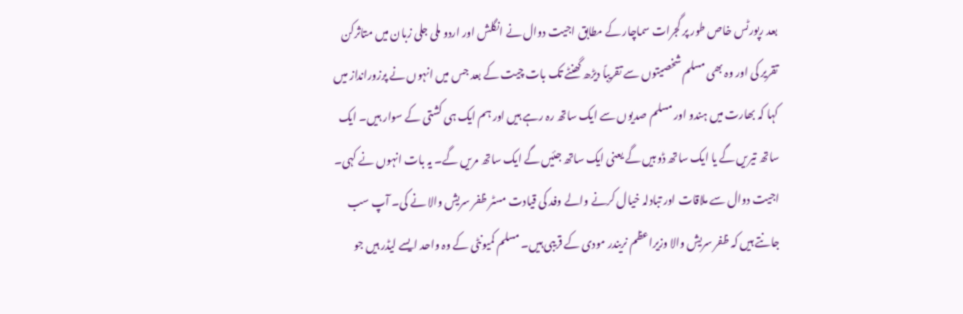بعد رپورٹس خاص طور پر گجرات سماچار کے مطابق اجیت دوال نے انگلش اور اردو ملی جلی زبان میں متاثرکن تقریر کی اور وہ بھی مسلم شخصیتوں سے تقریباً دیڑھ گھنٹے تک بات چیت کے بعد جس میں انہوں نے پرزورانداز میں کہا کہ بھارت میں ہندو اور مسلم صدیوں سے ایک ساتھ رہ رہے ہیں اور ہم ایک ہی کشتی کے سوار ہیں۔ ایک ساتھ تیریں گے یا ایک ساتھ ڈوبیں گے یعنی ایک ساتھ جئیں گے ایک ساتھ مریں گے۔ یہ بات انہوں نے کہی۔ اجیت دوال سے ملاقات اور تبادلہ خیال کرنے والے وفد کی قیادت مسٹر ظفر سریش والا نے کی۔ آپ سب جانتے ہیں کہ ظفر سریش والا وزیراعظم نریندر مودی کے قریبی ہیں۔ مسلم کمیونٹی کے وہ واحد ایسے لیڈر ہیں جو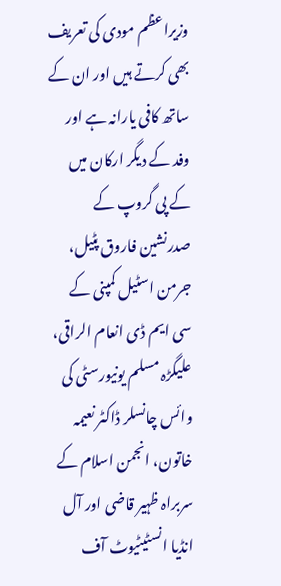وزیراعظم مودی کی تعریف بھی کرتے ہیں اور ان کے ساتھ کافی یارانہ ہے اور وفد کے دیگر ارکان میں کے پی گروپ کے صدرنشین فاروق پٹیل، جرمن اسٹیل کمپنی کے سی ایم ڈی انعام الراقی، علیگڑہ مسلم یونیورسٹی کی وائس چانسلر ڈاکٹر نعیمہ خاتون، انجمن اسلام کے سربراہ ظہیر قاضی اور آل انڈیا انسٹیٹیوٹ آف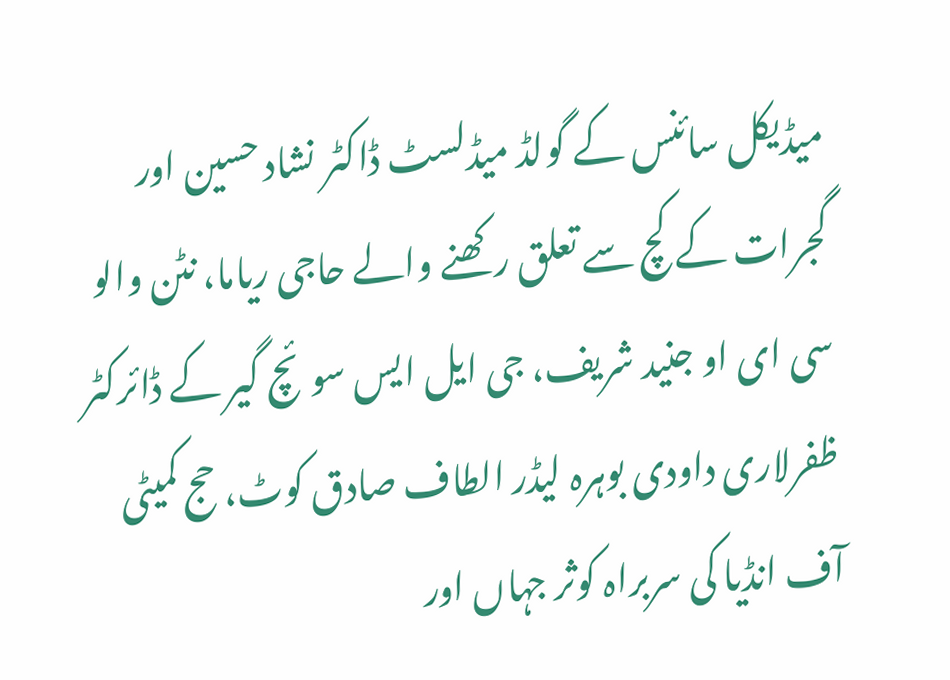میڈیکل سائنس کے گولڈ میڈلسٹ ڈاکٹر نشاد حسین اور گجرات کے کچ سے تعلق رکھنے والے حاجی ریاما، نٹن والو سی ای او جنید شریف، جی ایل ایس سوئچ گیر کے ڈائرکٹر ظفرلاری داودی بوہرہ لیڈر الطاف صادق کوٹ، حج کمیٹی آف انڈیا کی سربراہ کوثر جہاں اور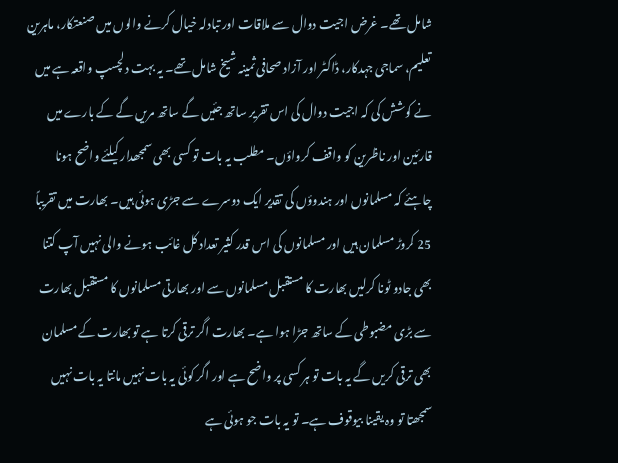شامل تھے۔ غرض اجیت دوال سے ملاقات اور تبادلہ خیال کرنے والوں میں صنعتکار، ماہرین تعلیم، سماجی جہدکار، ڈاکٹر اور آزاد صحافی ثمینہ شیخ شامل تھے۔ یہ بہت دلچسپ واقعہ ہے میں نے کوشش کی کہ اجیت دوال کی اس تقریر ساتھ جئیں گے ساتھ مریں گے کے بارے میں قارئین اور ناظرین کو واقف کرواؤں۔ مطلب یہ بات تو کسی بھی سمجھدار کیلئے واضح ہونا چاہئے کہ مسلمانوں اور ہندوؤں کی تقدیر ایک دوسرے سے جڑی ہوئی ہیں۔ بھارت میں تقریباً 25 کروڑ مسلمان ہیں اور مسلمانوں کی اس قدر کثیر تعداد کل غائب ہونے والی نہیں آپ کتنا بھی جادو ٹونا کرلیں بھارت کا مستقبل مسلمانوں سے اور بھارتی مسلمانوں کا مستقبل بھارت سے بڑی مضبوطی کے ساتھ جڑا ہوا ہے۔ بھارت اگر ترقی کرتا ہے تو بھارت کے مسلمان بھی ترقی کریں گے یہ بات تو ہر کسی پر واضح ہے اور اگر کوئی یہ بات نہیں مانتا یہ بات نہیں سمجھتا تو وہ یقینا بیوقوف ہے۔ تو یہ بات جو ہوئی ہے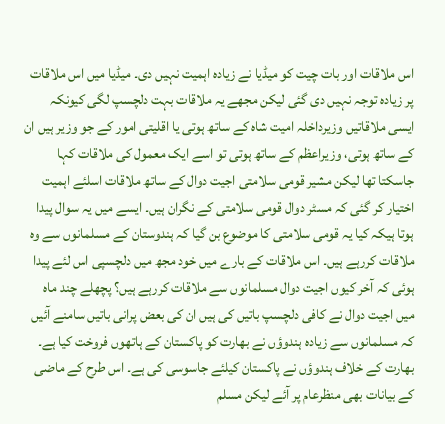اس ملاقات اور بات چیت کو میڈیا نے زیادہ اہمیت نہیں دی۔ میڈیا میں اس ملاقات پر زیادہ توجہ نہیں دی گئی لیکن مجھے یہ ملاقات بہت دلچسپ لگی کیونکہ ایسی ملاقاتیں وزیرداخلہ امیت شاہ کے ساتھ ہوتی یا اقلیتی امور کے جو وزیر ہیں ان کے ساتھ ہوتی، وزیراعظم کے ساتھ ہوتی تو اسے ایک معمول کی ملاقات کہا جاسکتا تھا لیکن مشیر قومی سلامتی اجیت دوال کے ساتھ ملاقات اسلئے اہمیت اختیار کر گئی کہ مسٹر دوال قومی سلامتی کے نگران ہیں۔ ایسے میں یہ سوال پیدا ہوتا ہیکہ کیا یہ قومی سلامتی کا موضوع بن گیا کہ ہندوستان کے مسلمانوں سے وہ ملاقات کررہے ہیں۔ اس ملاقات کے بارے میں خود مجھ میں دلچسپی اس لئے پیدا ہوئی کہ آخر کیوں اجیت دوال مسلمانوں سے ملاقات کررہے ہیں؟ پچھلے چند ماہ میں اجیت دوال نے کافی دلچسپ باتیں کی ہیں ان کی بعض پرانی باتیں سامنے آئیں کہ مسلمانوں سے زیادہ ہندوؤں نے بھارت کو پاکستان کے ہاتھوں فروخت کیا ہے۔ بھارت کے خلاف ہندوؤں نے پاکستان کیلئے جاسوسی کی ہے۔ اس طرح کے ماضی کے بیانات بھی منظرعام پر آئے لیکن مسلم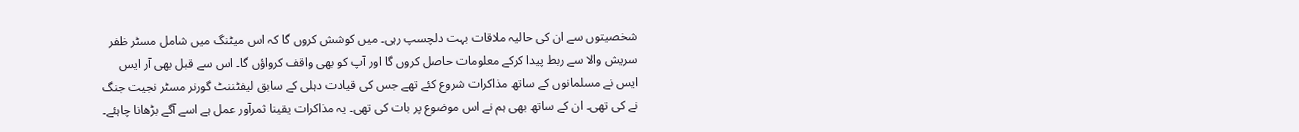شخصیتوں سے ان کی حالیہ ملاقات بہت دلچسپ رہی۔ میں کوشش کروں گا کہ اس میٹنگ میں شامل مسٹر ظفر سریش والا سے ربط پیدا کرکے معلومات حاصل کروں گا اور آپ کو بھی واقف کرواؤں گا۔ اس سے قبل بھی آر ایس ایس نے مسلمانوں کے ساتھ مذاکرات شروع کئے تھے جس کی قیادت دہلی کے سابق لیفٹننٹ گورنر مسٹر نجیت جنگ نے کی تھی۔ ان کے ساتھ بھی ہم نے اس موضوع پر بات کی تھی۔ یہ مذاکرات یقینا ثمرآور عمل ہے اسے آگے بڑھانا چاہئے۔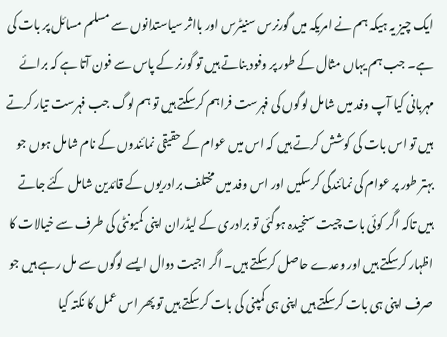ایک چیز یہ ہیکہ ہم نے امریکہ میں گورنرس سنیٹرس اور بااثر سیاستدانوں سے مسلم مسائل پر بات کی ہے۔ جب ہم یہاں مثال کے طور پر وفود بناتے ہیں تو گورنر کے پاس سے فون آتا ہے کہ برائے مہربانی کیا آپ وفد میں شامل لوگوں کی فہرست فراہم کرسکتے ہیں تو ہم لوگ جب فہرست تیار کرتے ہیں تو اس بات کی کوشش کرتے ہیں کہ اس میں عوام کے حقیقی نمائندوں کے نام شامل ہوں جو بہتر طور پر عوام کی نمائندگی کرسکیں اور اس وفد میں مختلف برادریوں کے قائدین شامل کئے جاتے ہیں تاکہ اگر کوئی بات چیت سنجیدہ ہوگئی تو برادری کے لیڈران اپنی کمیونٹی کی طرف سے خیالات کا اظہار کرسکتے ہیں اور وعدے حاصل کرسکتے ہیں۔ اگر اجیت دوال ایسے لوگوں سے مل رہے ہیں جو صرف اپنی ہی بات کرسکتے ہیں اپنی ہی کمپنی کی بات کرسکتے ہیں تو پھر اس عمل کا نکتہ کیا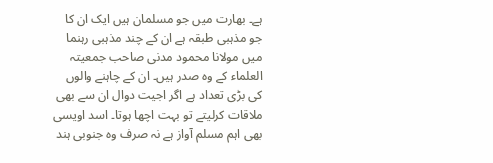ہے۔ بھارت میں جو مسلمان ہیں ایک ان کا جو مذہبی طبقہ ہے ان کے چند مذہبی رہنما میں مولانا محمود مدنی صاحب جمعیتہ العلماء کے وہ صدر ہیں۔ ان کے چاہنے والوں کی بڑی تعداد ہے اگر اجیت دوال ان سے بھی ملاقات کرلیتے تو بہت اچھا ہوتا۔ اسد اویسی بھی اہم مسلم آواز ہے نہ صرف وہ جنوبی ہند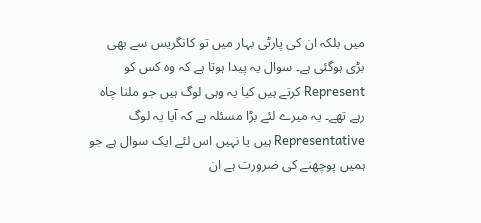میں بلکہ ان کی پارٹی بہار میں تو کانگریس سے بھی بڑی ہوگئی ہے۔ سوال یہ پیدا ہوتا ہے کہ وہ کس کو Represent کرتے ہیں کیا یہ وہی لوگ ہیں جو ملنا چاہ رہے تھے۔ یہ میرے لئے بڑا مسئلہ ہے کہ آیا یہ لوگ Representative ہیں یا نہیں اس لئے ایک سوال ہے جو ہمیں پوچھنے کی ضرورت ہے ان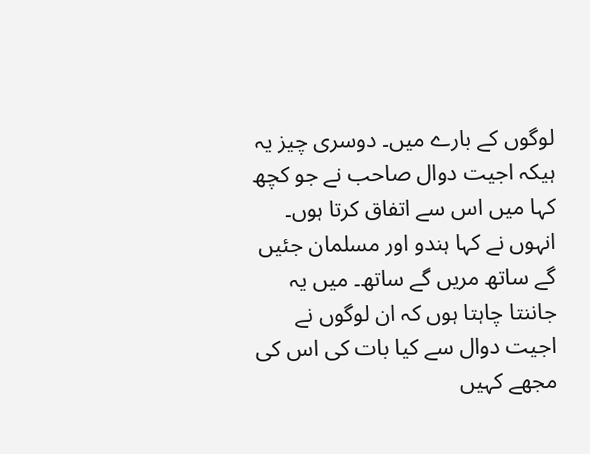لوگوں کے بارے میں۔ دوسری چیز یہ ہیکہ اجیت دوال صاحب نے جو کچھ کہا میں اس سے اتفاق کرتا ہوں۔ انہوں نے کہا ہندو اور مسلمان جئیں گے ساتھ مریں گے ساتھ۔ میں یہ جاننتا چاہتا ہوں کہ ان لوگوں نے اجیت دوال سے کیا بات کی اس کی مجھے کہیں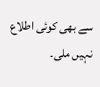سے بھی کوئی اطلاع نہیں ملی۔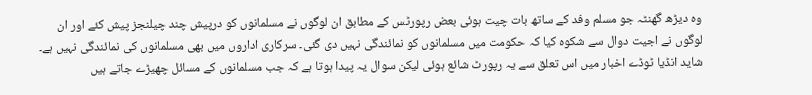وہ دیڑھ گھنٹہ جو مسلم وفد کے ساتھ بات چیت ہوئی بعض رپورٹس کے مطابق ان لوگوں نے مسلمانوں کو درپیش چند چیلنجز پیش کئے اور ان لوگوں نے اجیت دوال سے شکوہ کیا کہ حکومت میں مسلمانوں کو نمائندگی نہیں دی گئی۔ سرکاری اداروں میں بھی مسلمانوں کی نمائندگی نہیں ہے۔ شاید انڈیا ٹوڈے اخبار میں اس تعلق سے یہ رپورٹ شائع ہوئی لیکن سوال یہ پیدا ہوتا ہے کہ جب مسلمانوں کے مسائل چھیڑے جاتے ہیں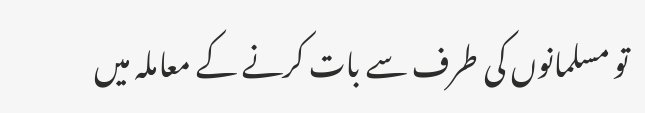تو مسلمانوں کی طرف سے بات کرنے کے معاملہ میں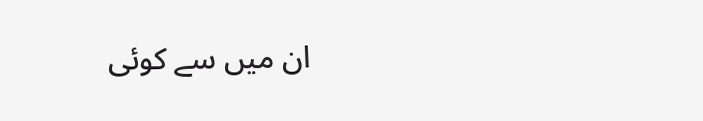ان میں سے کوئی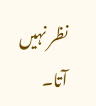نظر نہیں آتا۔